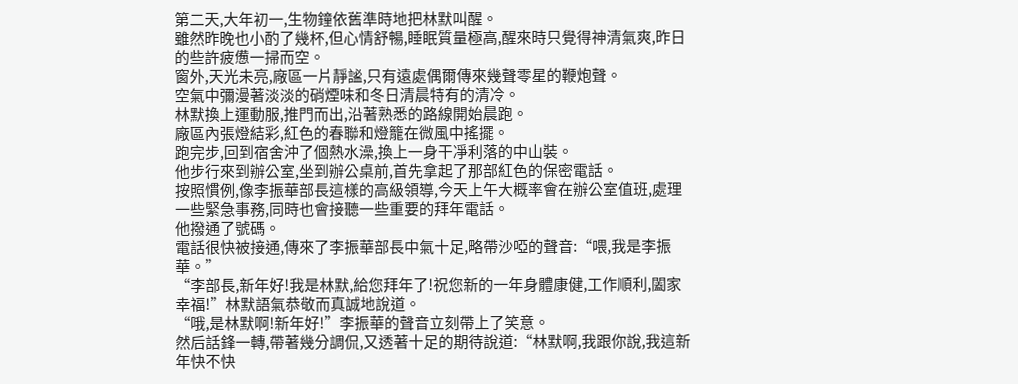第二天,大年初一,生物鐘依舊準時地把林默叫醒。
雖然昨晚也小酌了幾杯,但心情舒暢,睡眠質量極高,醒來時只覺得神清氣爽,昨日的些許疲憊一掃而空。
窗外,天光未亮,廠區一片靜謐,只有遠處偶爾傳來幾聲零星的鞭炮聲。
空氣中彌漫著淡淡的硝煙味和冬日清晨特有的清冷。
林默換上運動服,推門而出,沿著熟悉的路線開始晨跑。
廠區內張燈結彩,紅色的春聯和燈籠在微風中搖擺。
跑完步,回到宿舍沖了個熱水澡,換上一身干凈利落的中山裝。
他步行來到辦公室,坐到辦公桌前,首先拿起了那部紅色的保密電話。
按照慣例,像李振華部長這樣的高級領導,今天上午大概率會在辦公室值班,處理一些緊急事務,同時也會接聽一些重要的拜年電話。
他撥通了號碼。
電話很快被接通,傳來了李振華部長中氣十足,略帶沙啞的聲音:“喂,我是李振華。”
“李部長,新年好!我是林默,給您拜年了!祝您新的一年身體康健,工作順利,闔家幸福!”林默語氣恭敬而真誠地說道。
“哦,是林默啊!新年好!”李振華的聲音立刻帶上了笑意。
然后話鋒一轉,帶著幾分調侃,又透著十足的期待說道:“林默啊,我跟你說,我這新年快不快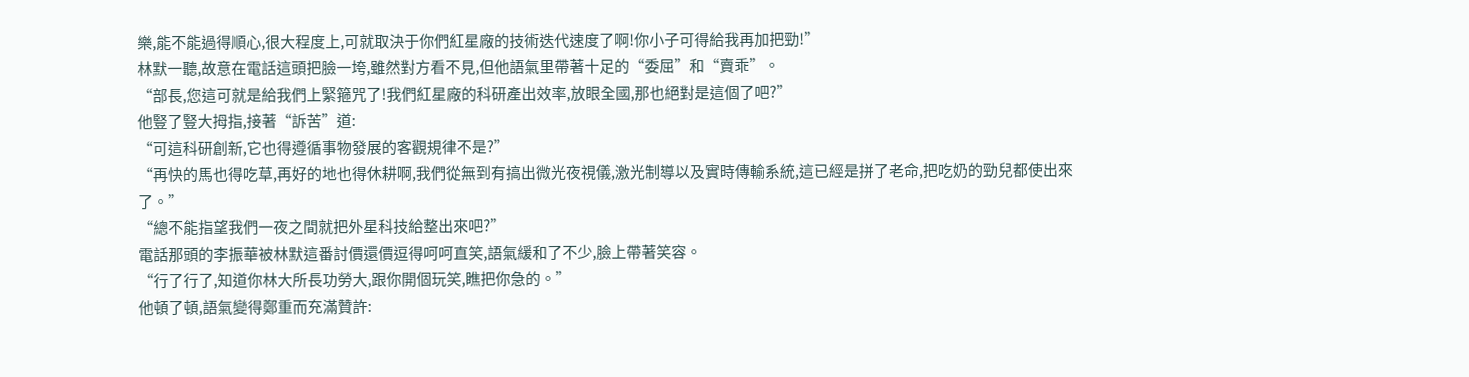樂,能不能過得順心,很大程度上,可就取決于你們紅星廠的技術迭代速度了啊!你小子可得給我再加把勁!”
林默一聽,故意在電話這頭把臉一垮,雖然對方看不見,但他語氣里帶著十足的“委屈”和“賣乖”。
“部長,您這可就是給我們上緊箍咒了!我們紅星廠的科研產出效率,放眼全國,那也絕對是這個了吧?”
他豎了豎大拇指,接著“訴苦”道:
“可這科研創新,它也得遵循事物發展的客觀規律不是?”
“再快的馬也得吃草,再好的地也得休耕啊,我們從無到有搞出微光夜視儀,激光制導以及實時傳輸系統,這已經是拼了老命,把吃奶的勁兒都使出來了。”
“總不能指望我們一夜之間就把外星科技給整出來吧?”
電話那頭的李振華被林默這番討價還價逗得呵呵直笑,語氣緩和了不少,臉上帶著笑容。
“行了行了,知道你林大所長功勞大,跟你開個玩笑,瞧把你急的。”
他頓了頓,語氣變得鄭重而充滿贊許: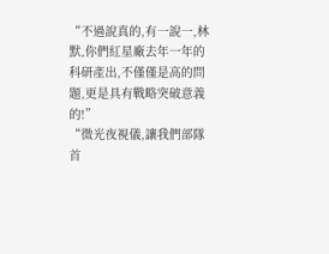“不過說真的,有一說一,林默,你們紅星廠去年一年的科研產出,不僅僅是高的問題,更是具有戰略突破意義的!”
“微光夜視儀,讓我們部隊首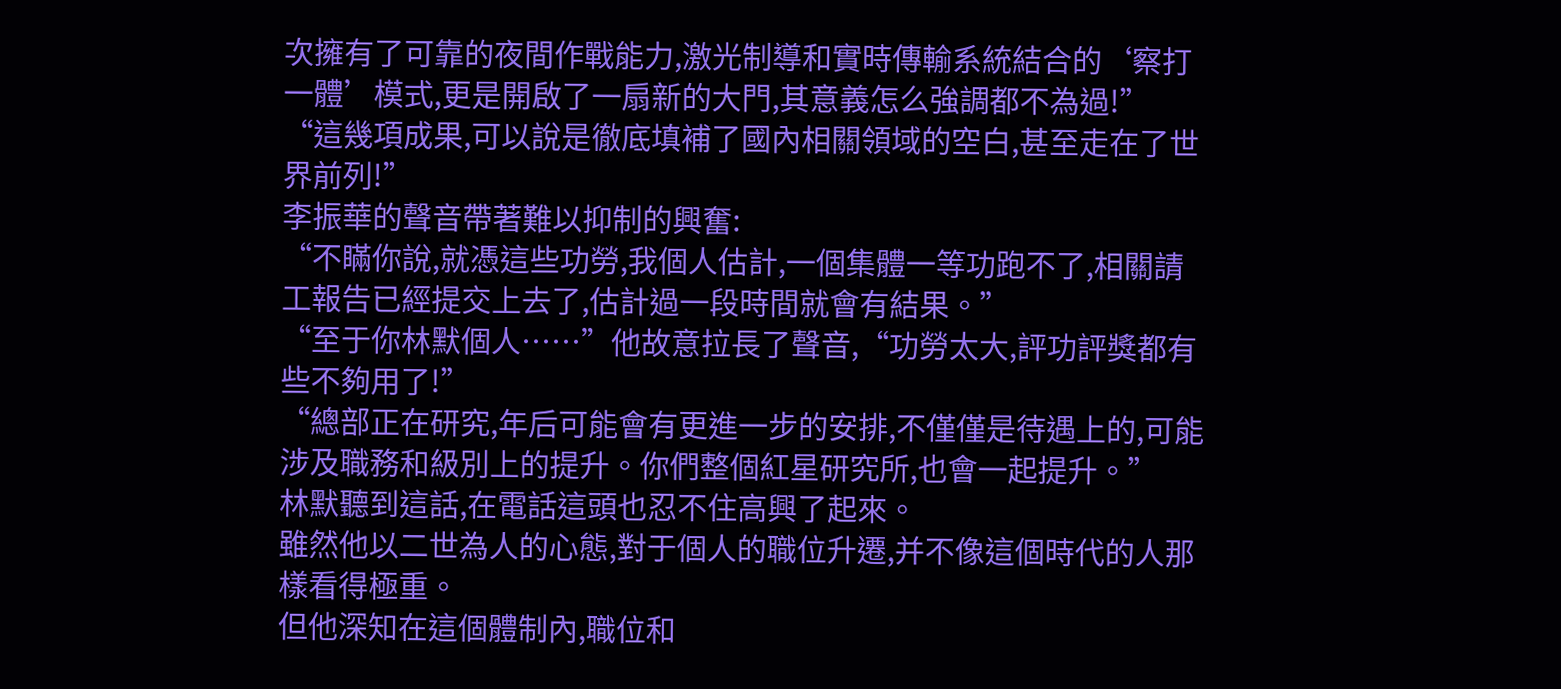次擁有了可靠的夜間作戰能力,激光制導和實時傳輸系統結合的‘察打一體’模式,更是開啟了一扇新的大門,其意義怎么強調都不為過!”
“這幾項成果,可以說是徹底填補了國內相關領域的空白,甚至走在了世界前列!”
李振華的聲音帶著難以抑制的興奮:
“不瞞你說,就憑這些功勞,我個人估計,一個集體一等功跑不了,相關請工報告已經提交上去了,估計過一段時間就會有結果。”
“至于你林默個人……”他故意拉長了聲音,“功勞太大,評功評獎都有些不夠用了!”
“總部正在研究,年后可能會有更進一步的安排,不僅僅是待遇上的,可能涉及職務和級別上的提升。你們整個紅星研究所,也會一起提升。”
林默聽到這話,在電話這頭也忍不住高興了起來。
雖然他以二世為人的心態,對于個人的職位升遷,并不像這個時代的人那樣看得極重。
但他深知在這個體制內,職位和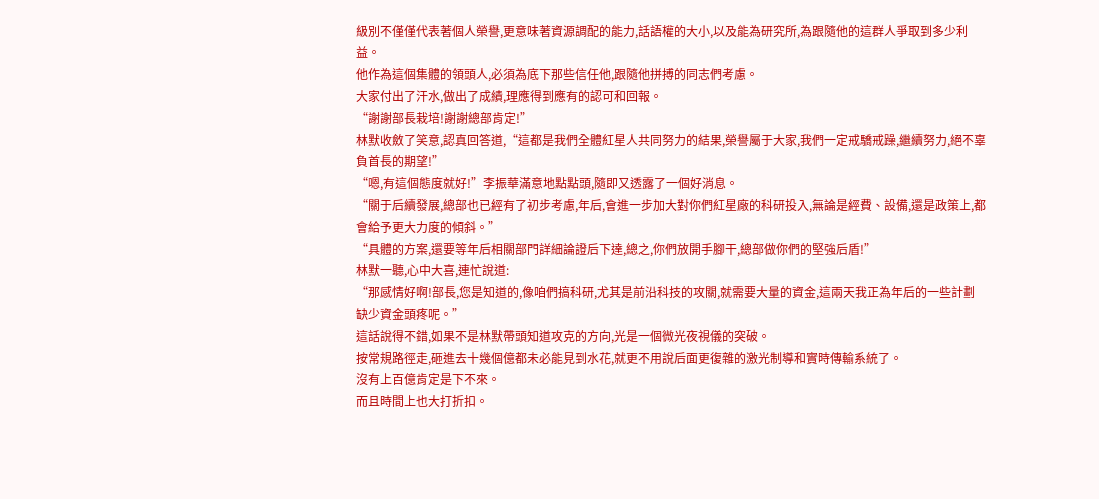級別不僅僅代表著個人榮譽,更意味著資源調配的能力,話語權的大小,以及能為研究所,為跟隨他的這群人爭取到多少利益。
他作為這個集體的領頭人,必須為底下那些信任他,跟隨他拼搏的同志們考慮。
大家付出了汗水,做出了成績,理應得到應有的認可和回報。
“謝謝部長栽培!謝謝總部肯定!”
林默收斂了笑意,認真回答道,“這都是我們全體紅星人共同努力的結果,榮譽屬于大家,我們一定戒驕戒躁,繼續努力,絕不辜負首長的期望!”
“嗯,有這個態度就好!”李振華滿意地點點頭,隨即又透露了一個好消息。
“關于后續發展,總部也已經有了初步考慮,年后,會進一步加大對你們紅星廠的科研投入,無論是經費、設備,還是政策上,都會給予更大力度的傾斜。”
“具體的方案,還要等年后相關部門詳細論證后下達,總之,你們放開手腳干,總部做你們的堅強后盾!”
林默一聽,心中大喜,連忙說道:
“那感情好啊!部長,您是知道的,像咱們搞科研,尤其是前沿科技的攻關,就需要大量的資金,這兩天我正為年后的一些計劃缺少資金頭疼呢。”
這話說得不錯,如果不是林默帶頭知道攻克的方向,光是一個微光夜視儀的突破。
按常規路徑走,砸進去十幾個億都未必能見到水花,就更不用說后面更復雜的激光制導和實時傳輸系統了。
沒有上百億肯定是下不來。
而且時間上也大打折扣。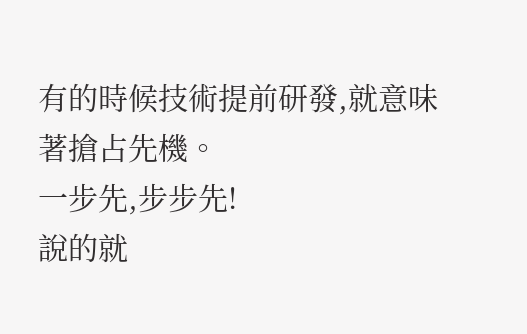有的時候技術提前研發,就意味著搶占先機。
一步先,步步先!
說的就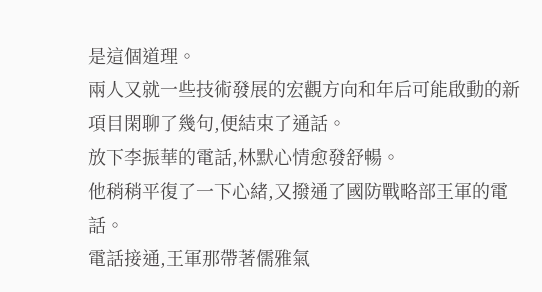是這個道理。
兩人又就一些技術發展的宏觀方向和年后可能啟動的新項目閑聊了幾句,便結束了通話。
放下李振華的電話,林默心情愈發舒暢。
他稍稍平復了一下心緒,又撥通了國防戰略部王軍的電話。
電話接通,王軍那帶著儒雅氣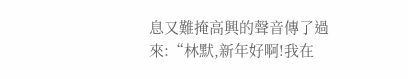息又難掩高興的聲音傳了過來:“林默,新年好啊!我在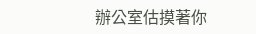辦公室估摸著你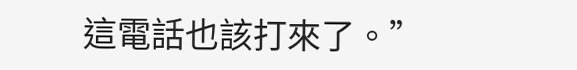這電話也該打來了。”